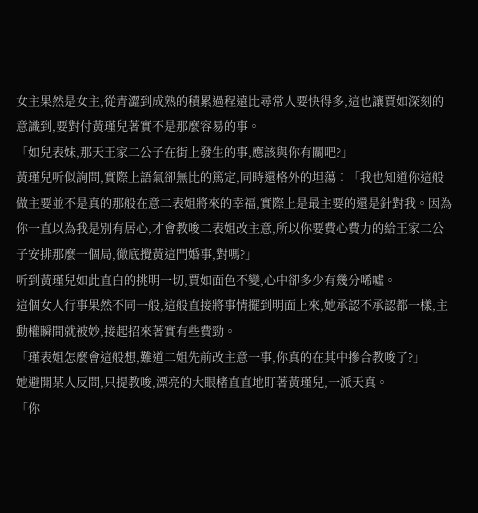女主果然是女主,從青澀到成熟的積累過程遠比尋常人要快得多,這也讓賈如深刻的意識到,要對付黃瑾兒著實不是那麼容易的事。
「如兒表妹,那天王家二公子在街上發生的事,應該與你有關吧?」
黃瑾兒听似詢問,實際上語氣卻無比的篤定,同時還格外的坦蕩︰「我也知道你這般做主要並不是真的那般在意二表姐將來的幸福,實際上是最主要的還是針對我。因為你一直以為我是別有居心,才會教唆二表姐改主意,所以你要費心費力的給王家二公子安排那麼一個局,徹底攪黃這門婚事,對嗎?」
听到黃瑾兒如此直白的挑明一切,賈如面色不變,心中卻多少有幾分唏噓。
這個女人行事果然不同一般,這般直接將事情擺到明面上來,她承認不承認都一樣,主動權瞬間就被妙,接起招來著實有些費勁。
「瑾表姐怎麼會這般想,難道二姐先前改主意一事,你真的在其中摻合教唆了?」
她避開某人反問,只提教唆,漂亮的大眼楮直直地盯著黃瑾兒,一派天真。
「你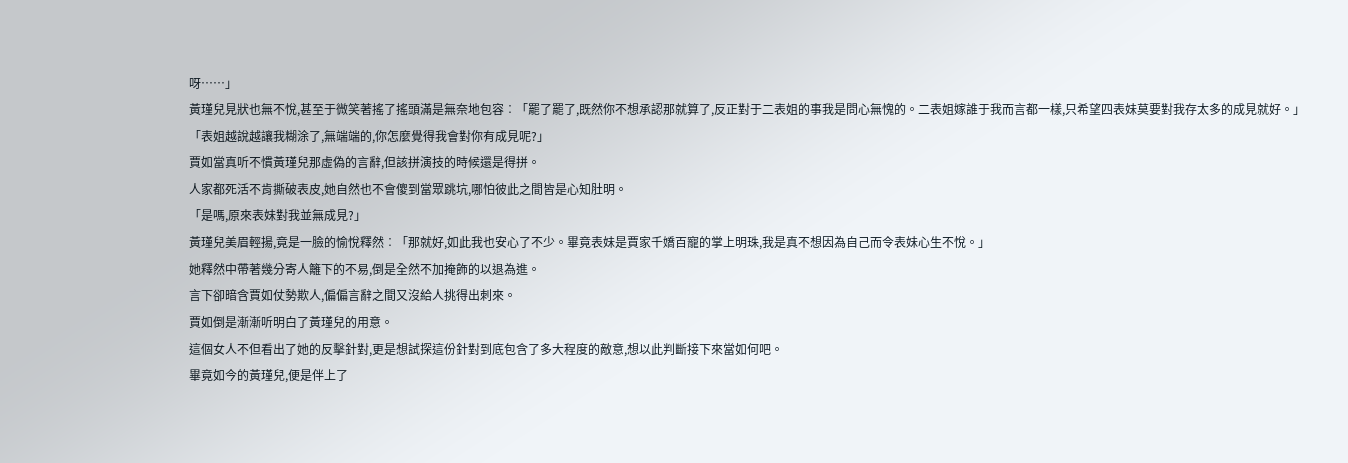呀……」
黃瑾兒見狀也無不悅,甚至于微笑著搖了搖頭滿是無奈地包容︰「罷了罷了,既然你不想承認那就算了,反正對于二表姐的事我是問心無愧的。二表姐嫁誰于我而言都一樣,只希望四表妹莫要對我存太多的成見就好。」
「表姐越說越讓我糊涂了,無端端的,你怎麼覺得我會對你有成見呢?」
賈如當真听不慣黃瑾兒那虛偽的言辭,但該拼演技的時候還是得拼。
人家都死活不肯撕破表皮,她自然也不會傻到當眾跳坑,哪怕彼此之間皆是心知肚明。
「是嗎,原來表妹對我並無成見?」
黃瑾兒美眉輕揚,竟是一臉的愉悅釋然︰「那就好,如此我也安心了不少。畢竟表妹是賈家千嬌百寵的掌上明珠,我是真不想因為自己而令表妹心生不悅。」
她釋然中帶著幾分寄人籬下的不易,倒是全然不加掩飾的以退為進。
言下卻暗含賈如仗勢欺人,偏偏言辭之間又沒給人挑得出刺來。
賈如倒是漸漸听明白了黃瑾兒的用意。
這個女人不但看出了她的反擊針對,更是想試探這份針對到底包含了多大程度的敵意,想以此判斷接下來當如何吧。
畢竟如今的黃瑾兒,便是伴上了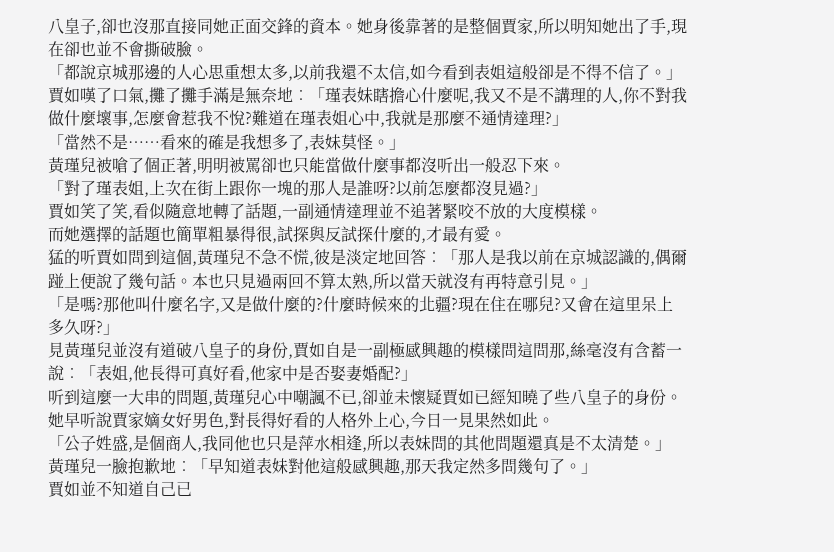八皇子,卻也沒那直接同她正面交鋒的資本。她身後靠著的是整個賈家,所以明知她出了手,現在卻也並不會撕破臉。
「都說京城那邊的人心思重想太多,以前我還不太信,如今看到表姐這般卻是不得不信了。」
賈如嘆了口氣,攤了攤手滿是無奈地︰「瑾表妹瞎擔心什麼呢,我又不是不講理的人,你不對我做什麼壞事,怎麼會惹我不悅?難道在瑾表姐心中,我就是那麼不通情達理?」
「當然不是……看來的確是我想多了,表妹莫怪。」
黃瑾兒被嗆了個正著,明明被罵卻也只能當做什麼事都沒听出一般忍下來。
「對了瑾表姐,上次在街上跟你一塊的那人是誰呀?以前怎麼都沒見過?」
賈如笑了笑,看似隨意地轉了話題,一副通情達理並不追著緊咬不放的大度模樣。
而她選擇的話題也簡單粗暴得很,試探與反試探什麼的,才最有愛。
猛的听賈如問到這個,黃瑾兒不急不慌,彼是淡定地回答︰「那人是我以前在京城認識的,偶爾踫上便說了幾句話。本也只見過兩回不算太熟,所以當天就沒有再特意引見。」
「是嗎?那他叫什麼名字,又是做什麼的?什麼時候來的北疆?現在住在哪兒?又會在這里呆上多久呀?」
見黃瑾兒並沒有道破八皇子的身份,賈如自是一副極感興趣的模樣問這問那,絲毫沒有含蓄一說︰「表姐,他長得可真好看,他家中是否娶妻婚配?」
听到這麼一大串的問題,黃瑾兒心中嘲諷不已,卻並未懷疑賈如已經知曉了些八皇子的身份。
她早听說賈家嫡女好男色,對長得好看的人格外上心,今日一見果然如此。
「公子姓盛,是個商人,我同他也只是萍水相逢,所以表妹問的其他問題還真是不太清楚。」
黃瑾兒一臉抱歉地︰「早知道表妹對他這般感興趣,那天我定然多問幾句了。」
賈如並不知道自己已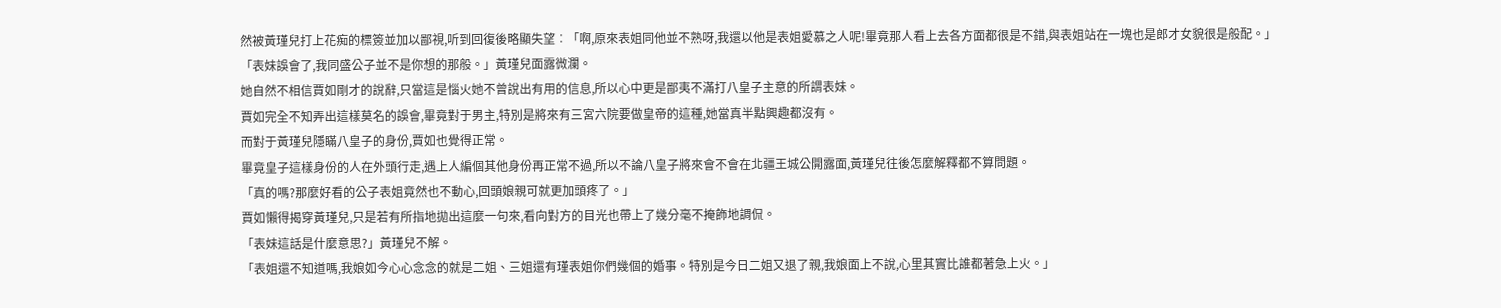然被黃瑾兒打上花痴的標簽並加以鄙視,听到回復後略顯失望︰「啊,原來表姐同他並不熟呀,我還以他是表姐愛慕之人呢!畢竟那人看上去各方面都很是不錯,與表姐站在一塊也是郎才女貌很是般配。」
「表妹誤會了,我同盛公子並不是你想的那般。」黃瑾兒面露微瀾。
她自然不相信賈如剛才的說辭,只當這是惱火她不曾說出有用的信息,所以心中更是鄙夷不滿打八皇子主意的所謂表妹。
賈如完全不知弄出這樣莫名的誤會,畢竟對于男主,特別是將來有三宮六院要做皇帝的這種,她當真半點興趣都沒有。
而對于黃瑾兒隱瞞八皇子的身份,賈如也覺得正常。
畢竟皇子這樣身份的人在外頭行走,遇上人編個其他身份再正常不過,所以不論八皇子將來會不會在北疆王城公開露面,黃瑾兒往後怎麼解釋都不算問題。
「真的嗎?那麼好看的公子表姐竟然也不動心,回頭娘親可就更加頭疼了。」
賈如懶得揭穿黃瑾兒,只是若有所指地拋出這麼一句來,看向對方的目光也帶上了幾分毫不掩飾地調侃。
「表妹這話是什麼意思?」黃瑾兒不解。
「表姐還不知道嗎,我娘如今心心念念的就是二姐、三姐還有瑾表姐你們幾個的婚事。特別是今日二姐又退了親,我娘面上不說,心里其實比誰都著急上火。」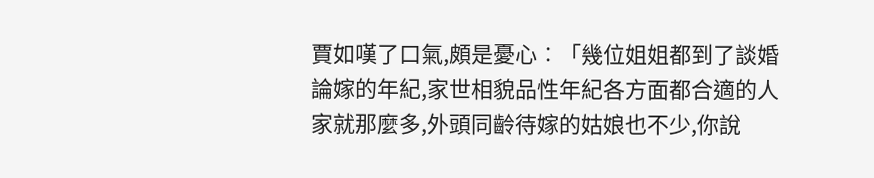賈如嘆了口氣,頗是憂心︰「幾位姐姐都到了談婚論嫁的年紀,家世相貌品性年紀各方面都合適的人家就那麼多,外頭同齡待嫁的姑娘也不少,你說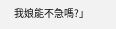我娘能不急嗎?」